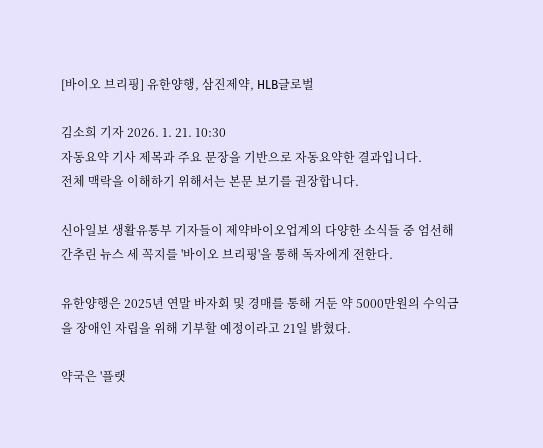[바이오 브리핑] 유한양행, 삼진제약, HLB글로벌

김소희 기자 2026. 1. 21. 10:30
자동요약 기사 제목과 주요 문장을 기반으로 자동요약한 결과입니다.
전체 맥락을 이해하기 위해서는 본문 보기를 권장합니다.

신아일보 생활유통부 기자들이 제약바이오업계의 다양한 소식들 중 엄선해 간추린 뉴스 세 꼭지를 '바이오 브리핑'을 통해 독자에게 전한다.

유한양행은 2025년 연말 바자회 및 경매를 통해 거둔 약 5000만원의 수익금을 장애인 자립을 위해 기부할 예정이라고 21일 밝혔다.

약국은 '플랫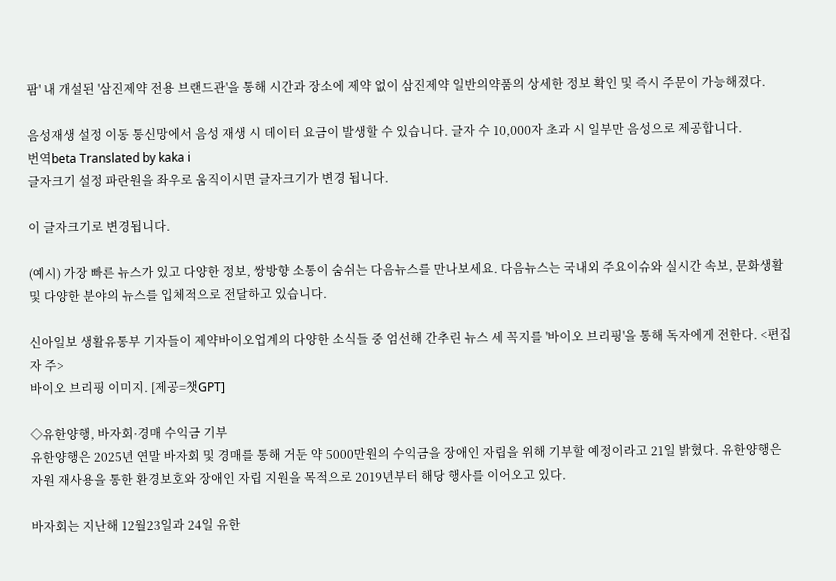팜' 내 개설된 '삼진제약 전용 브랜드관'을 통해 시간과 장소에 제약 없이 삼진제약 일반의약품의 상세한 정보 확인 및 즉시 주문이 가능해졌다.

음성재생 설정 이동 통신망에서 음성 재생 시 데이터 요금이 발생할 수 있습니다. 글자 수 10,000자 초과 시 일부만 음성으로 제공합니다.
번역beta Translated by kaka i
글자크기 설정 파란원을 좌우로 움직이시면 글자크기가 변경 됩니다.

이 글자크기로 변경됩니다.

(예시) 가장 빠른 뉴스가 있고 다양한 정보, 쌍방향 소통이 숨쉬는 다음뉴스를 만나보세요. 다음뉴스는 국내외 주요이슈와 실시간 속보, 문화생활 및 다양한 분야의 뉴스를 입체적으로 전달하고 있습니다.

신아일보 생활유통부 기자들이 제약바이오업계의 다양한 소식들 중 엄선해 간추린 뉴스 세 꼭지를 '바이오 브리핑'을 통해 독자에게 전한다. <편집자 주>
바이오 브리핑 이미지. [제공=챗GPT]

◇유한양행, 바자회·경매 수익금 기부
유한양행은 2025년 연말 바자회 및 경매를 통해 거둔 약 5000만원의 수익금을 장애인 자립을 위해 기부할 예정이라고 21일 밝혔다. 유한양행은 자원 재사용을 통한 환경보호와 장애인 자립 지원을 목적으로 2019년부터 해당 행사를 이어오고 있다.

바자회는 지난해 12월23일과 24일 유한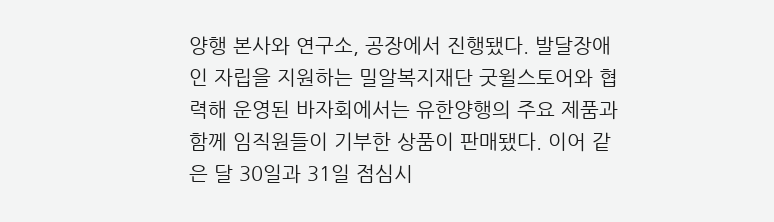양행 본사와 연구소, 공장에서 진행됐다. 발달장애인 자립을 지원하는 밀알복지재단 굿윌스토어와 협력해 운영된 바자회에서는 유한양행의 주요 제품과 함께 임직원들이 기부한 상품이 판매됐다. 이어 같은 달 30일과 31일 점심시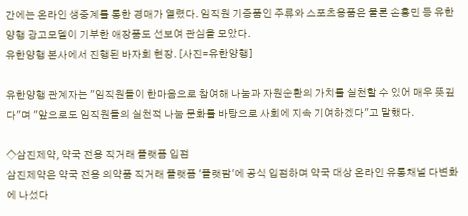간에는 온라인 생중계를 통한 경매가 열렸다. 임직원 기증품인 주류와 스포츠용품은 물론 손흥민 등 유한양행 광고모델이 기부한 애장품도 선보여 관심을 모았다.
유한양행 본사에서 진행된 바자회 현장. [사진=유한양행]

유한양행 관계자는 "임직원들이 한마음으로 참여해 나눔과 자원순환의 가치를 실천할 수 있어 매우 뜻깊다"며 "앞으로도 임직원들의 실천적 나눔 문화를 바탕으로 사회에 지속 기여하겠다"고 말했다.

◇삼진제약, 약국 전용 직거래 플랫폼 입점
삼진제약은 약국 전용 의약품 직거래 플랫폼 '플랫팜'에 공식 입점하며 약국 대상 온라인 유통채널 다변화에 나섰다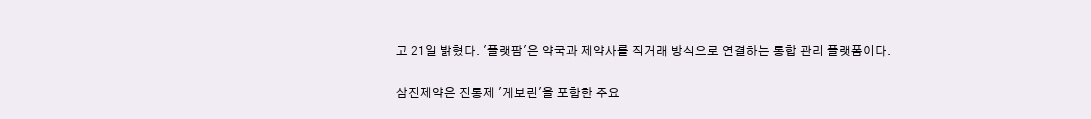고 21일 밝혔다. '플랫팜'은 약국과 제약사를 직거래 방식으로 연결하는 통합 관리 플랫폼이다.

삼진제약은 진통제 '게보린'을 포함한 주요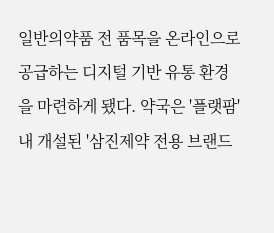일반의약품 전 품목을 온라인으로 공급하는 디지털 기반 유통 환경을 마련하게 됐다. 약국은 '플랫팜' 내 개설된 '삼진제약 전용 브랜드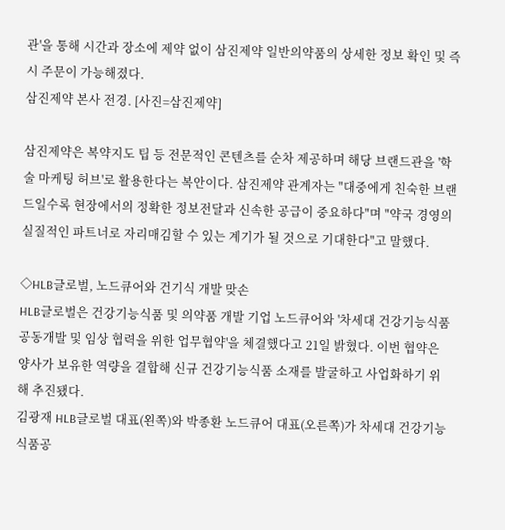관'을 통해 시간과 장소에 제약 없이 삼진제약 일반의약품의 상세한 정보 확인 및 즉시 주문이 가능해졌다.
삼진제약 본사 전경. [사진=삼진제약]

삼진제약은 복약지도 팁 등 전문적인 콘텐츠를 순차 제공하며 해당 브랜드관을 '학술 마케팅 허브'로 활용한다는 복안이다. 삼진제약 관계자는 "대중에게 친숙한 브랜드일수록 현장에서의 정확한 정보전달과 신속한 공급이 중요하다"며 "약국 경영의 실질적인 파트너로 자리매김할 수 있는 계기가 될 것으로 기대한다"고 말했다.

◇HLB글로벌, 노드큐어와 건기식 개발 맞손
HLB글로벌은 건강기능식품 및 의약품 개발 기업 노드큐어와 '차세대 건강기능식품 공동개발 및 임상 협력을 위한 업무협약'을 체결했다고 21일 밝혔다. 이번 협약은 양사가 보유한 역량을 결합해 신규 건강기능식품 소재를 발굴하고 사업화하기 위해 추진됐다.
김광재 HLB글로벌 대표(왼쪽)와 박종환 노드큐어 대표(오른쪽)가 차세대 건강기능식품공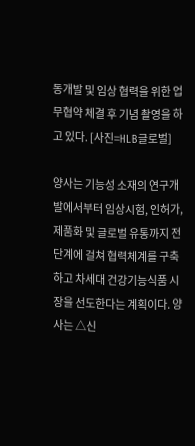동개발 및 임상 협력을 위한 업무협약 체결 후 기념 촬영을 하고 있다. [사진=HLB글로벌]

양사는 기능성 소재의 연구개발에서부터 임상시험, 인허가, 제품화 및 글로벌 유통까지 전 단계에 걸쳐 협력체계를 구축하고 차세대 건강기능식품 시장을 선도한다는 계획이다. 양사는 △신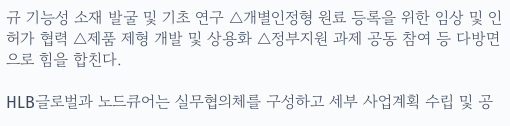규 기능성 소재 발굴 및 기초 연구 △개별인정형 원료 등록을 위한 임상 및 인허가 협력 △제품 제형 개발 및 상용화 △정부지원 과제 공동 참여 등 다방면으로 힘을 합친다.

HLB글로벌과 노드큐어는 실무협의체를 구성하고 세부 사업계획 수립 및 공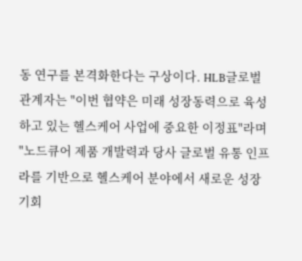동 연구를 본격화한다는 구상이다. HLB글로벌 관계자는 "이번 협약은 미래 성장동력으로 육성하고 있는 헬스케어 사업에 중요한 이정표"라며 "노드큐어 제품 개발력과 당사 글로벌 유통 인프라를 기반으로 헬스케어 분야에서 새로운 성장 기회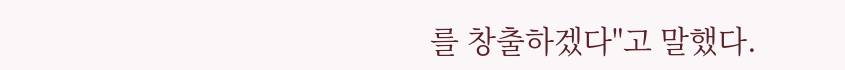를 창출하겠다"고 말했다.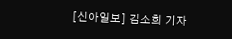[신아일보] 김소희 기자